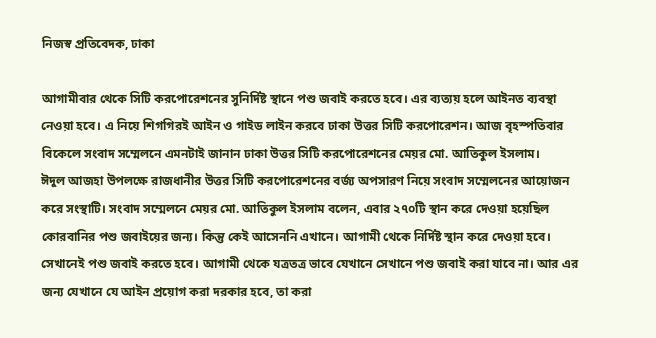নিজস্ব প্রতিবেদক, ঢাকা

আগামীবার থেকে সিটি করপোরেশনের সুনির্দিষ্ট স্থানে পশু জবাই করতে হবে। এর ব্যত্যয় হলে আইনত ব্যবস্থা নেওয়া হবে। এ নিয়ে শিগগিরই আইন ও গাইড লাইন করবে ঢাকা উত্তর সিটি করপোরেশন। আজ বৃহস্পতিবার বিকেলে সংবাদ সম্মেলনে এমনটাই জানান ঢাকা উত্তর সিটি করপোরেশনের মেয়র মো. আতিকুল ইসলাম।
ঈদুল আজহা উপলক্ষে রাজধানীর উত্তর সিটি করপোরেশনের বর্জ্য অপসারণ নিয়ে সংবাদ সম্মেলনের আয়োজন করে সংস্থাটি। সংবাদ সম্মেলনে মেয়র মো. আতিকুল ইসলাম বলেন, এবার ২৭০টি স্থান করে দেওয়া হয়েছিল কোরবানির পশু জবাইয়ের জন্য। কিন্তু কেই আসেননি এখানে। আগামী থেকে নির্দিষ্ট স্থান করে দেওয়া হবে। সেখানেই পশু জবাই করতে হবে। আগামী থেকে যত্রতত্র ভাবে যেখানে সেখানে পশু জবাই করা যাবে না। আর এর জন্য যেখানে যে আইন প্রয়োগ করা দরকার হবে, তা করা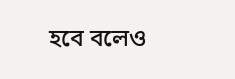হবে বলেও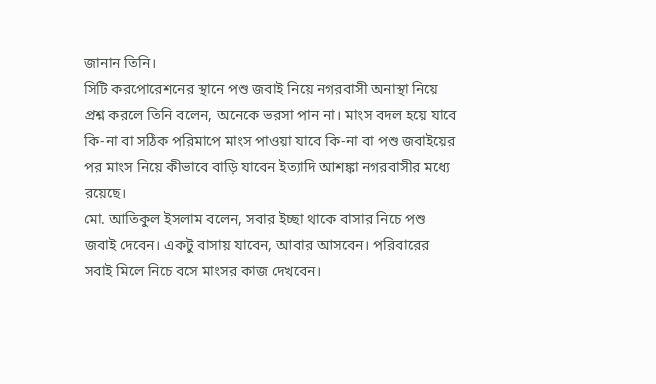জানান তিনি।
সিটি করপোরেশনের স্থানে পশু জবাই নিয়ে নগরবাসী অনাস্থা নিয়ে প্রশ্ন করলে তিনি বলেন, অনেকে ভরসা পান না। মাংস বদল হয়ে যাবে কি-না বা সঠিক পরিমাপে মাংস পাওয়া যাবে কি-না বা পশু জবাইয়ের পর মাংস নিয়ে কীভাবে বাড়ি যাবেন ইত্যাদি আশঙ্কা নগরবাসীর মধ্যে রয়েছে।
মো. আতিকুল ইসলাম বলেন, সবার ইচ্ছা থাকে বাসার নিচে পশু জবাই দেবেন। একটু বাসায় যাবেন, আবার আসবেন। পরিবারের সবাই মিলে নিচে বসে মাংসর কাজ দেখবেন।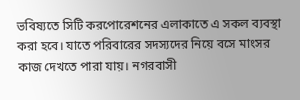ভবিষ্যতে সিটি করপোরেশনের এলাকাতে এ সকল ব্যবস্থা করা হবে। যাতে পরিবারের সদস্যদের নিয়ে বসে মাংসর কাজ দেখতে পারা যায়। নগরবাসী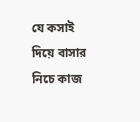যে কসাই দিয়ে বাসার নিচে কাজ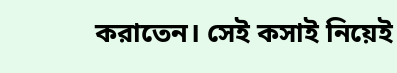করাতেন। সেই কসাই নিয়েই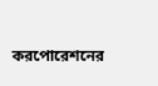করপোরেশনের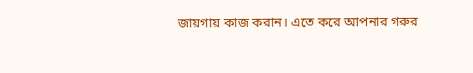জায়গায় কাজ করান। এতে করে আপনার গরুর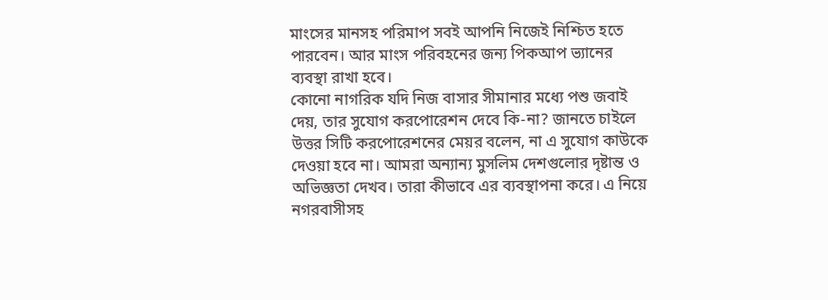মাংসের মানসহ পরিমাপ সবই আপনি নিজেই নিশ্চিত হতে পারবেন। আর মাংস পরিবহনের জন্য পিকআপ ভ্যানের ব্যবস্থা রাখা হবে।
কোনো নাগরিক যদি নিজ বাসার সীমানার মধ্যে পশু জবাই দেয়, তার সুযোগ করপোরেশন দেবে কি-না? জানতে চাইলে উত্তর সিটি করপোরেশনের মেয়র বলেন, না এ সুযোগ কাউকে দেওয়া হবে না। আমরা অন্যান্য মুসলিম দেশগুলোর দৃষ্টান্ত ও অভিজ্ঞতা দেখব। তারা কীভাবে এর ব্যবস্থাপনা করে। এ নিয়ে নগরবাসীসহ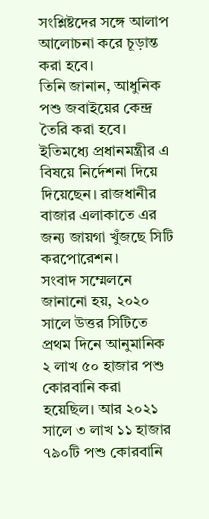সংশ্লিষ্টদের সঙ্গে আলাপ আলোচনা করে চূড়ান্ত করা হবে।
তিনি জানান, আধুনিক পশু জবাইয়ের কেন্দ্র তৈরি করা হবে। ইতিমধ্যে প্রধানমন্ত্রীর এ বিষয়ে নির্দেশনা দিয়ে দিয়েছেন। রাজধানীর বাজার এলাকাতে এর জন্য জায়গা খুঁজছে সিটি করপোরেশন।
সংবাদ সম্মেলনে জানানো হয়, ২০২০ সালে উত্তর সিটিতে প্রথম দিনে আনুমানিক ২ লাখ ৫০ হাজার পশু কোরবানি করা হয়েছিল। আর ২০২১ সালে ৩ লাখ ১১ হাজার ৭৯০টি পশু কোরবানি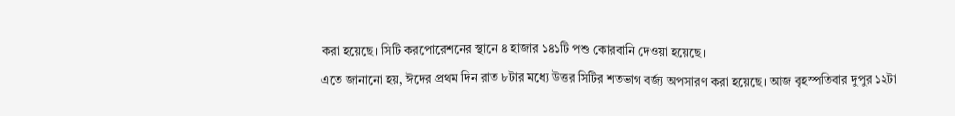করা হয়েছে। সিটি করপোরেশনের স্থানে ৪ হাজার ১৪১টি পশু কোরবানি দেওয়া হয়েছে।
এতে জানানো হয়, ঈদের প্রথম দিন রাত ৮টার মধ্যে উত্তর সিটির শতভাগ বর্জ্য অপসারণ করা হয়েছে। আজ বৃহস্পতিবার দুপুর ১২টা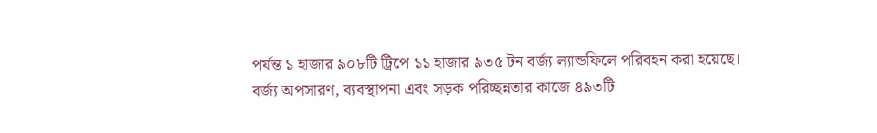পর্যন্ত ১ হাজার ৯০৮টি ট্রিপে ১১ হাজার ৯৩৫ টন বর্জ্য ল্যান্ডফিলে পরিবহন করা হয়েছে। বর্জ্য অপসারণ, ব্যবস্থাপনা এবং সড়ক পরিচ্ছন্নতার কাজে ৪৯৩টি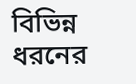বিভিন্ন ধরনের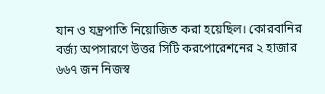যান ও যন্ত্রপাতি নিয়োজিত করা হয়েছিল। কোরবানির বর্জ্য অপসারণে উত্তর সিটি করপোরেশনের ২ হাজার ৬৬৭ জন নিজস্ব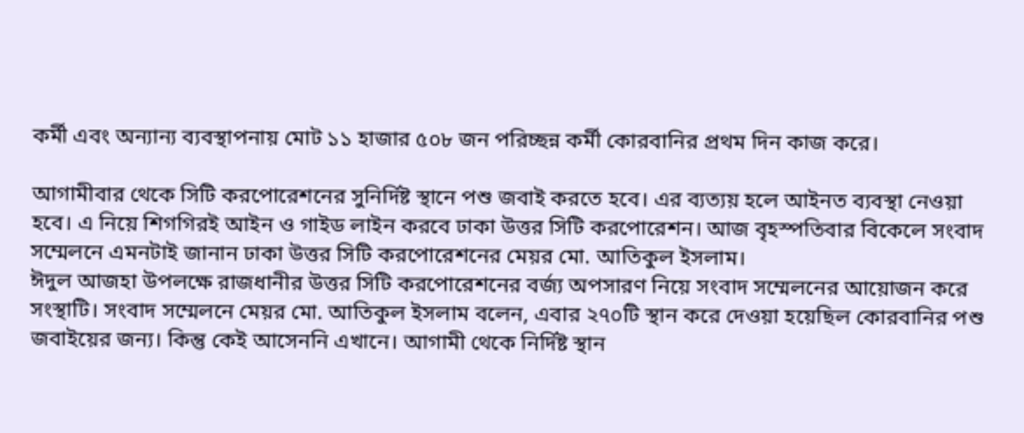কর্মী এবং অন্যান্য ব্যবস্থাপনায় মোট ১১ হাজার ৫০৮ জন পরিচ্ছন্ন কর্মী কোরবানির প্রথম দিন কাজ করে।

আগামীবার থেকে সিটি করপোরেশনের সুনির্দিষ্ট স্থানে পশু জবাই করতে হবে। এর ব্যত্যয় হলে আইনত ব্যবস্থা নেওয়া হবে। এ নিয়ে শিগগিরই আইন ও গাইড লাইন করবে ঢাকা উত্তর সিটি করপোরেশন। আজ বৃহস্পতিবার বিকেলে সংবাদ সম্মেলনে এমনটাই জানান ঢাকা উত্তর সিটি করপোরেশনের মেয়র মো. আতিকুল ইসলাম।
ঈদুল আজহা উপলক্ষে রাজধানীর উত্তর সিটি করপোরেশনের বর্জ্য অপসারণ নিয়ে সংবাদ সম্মেলনের আয়োজন করে সংস্থাটি। সংবাদ সম্মেলনে মেয়র মো. আতিকুল ইসলাম বলেন, এবার ২৭০টি স্থান করে দেওয়া হয়েছিল কোরবানির পশু জবাইয়ের জন্য। কিন্তু কেই আসেননি এখানে। আগামী থেকে নির্দিষ্ট স্থান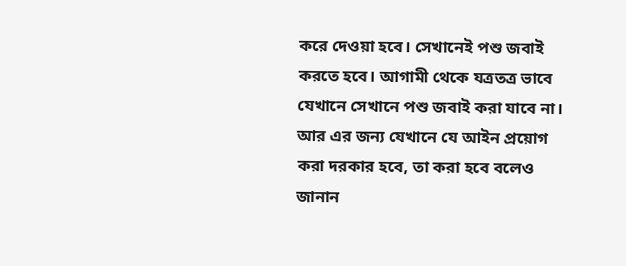করে দেওয়া হবে। সেখানেই পশু জবাই করতে হবে। আগামী থেকে যত্রতত্র ভাবে যেখানে সেখানে পশু জবাই করা যাবে না। আর এর জন্য যেখানে যে আইন প্রয়োগ করা দরকার হবে, তা করা হবে বলেও জানান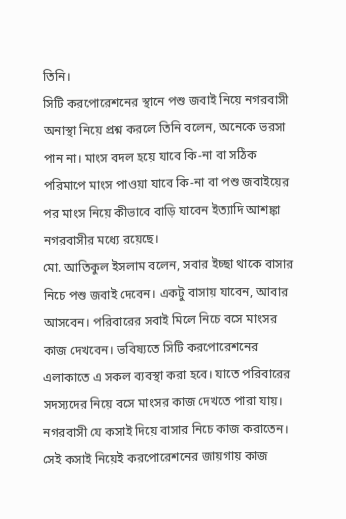তিনি।
সিটি করপোরেশনের স্থানে পশু জবাই নিয়ে নগরবাসী অনাস্থা নিয়ে প্রশ্ন করলে তিনি বলেন, অনেকে ভরসা পান না। মাংস বদল হয়ে যাবে কি-না বা সঠিক পরিমাপে মাংস পাওয়া যাবে কি-না বা পশু জবাইয়ের পর মাংস নিয়ে কীভাবে বাড়ি যাবেন ইত্যাদি আশঙ্কা নগরবাসীর মধ্যে রয়েছে।
মো. আতিকুল ইসলাম বলেন, সবার ইচ্ছা থাকে বাসার নিচে পশু জবাই দেবেন। একটু বাসায় যাবেন, আবার আসবেন। পরিবারের সবাই মিলে নিচে বসে মাংসর কাজ দেখবেন। ভবিষ্যতে সিটি করপোরেশনের এলাকাতে এ সকল ব্যবস্থা করা হবে। যাতে পরিবারের সদস্যদের নিয়ে বসে মাংসর কাজ দেখতে পারা যায়। নগরবাসী যে কসাই দিয়ে বাসার নিচে কাজ করাতেন। সেই কসাই নিয়েই করপোরেশনের জায়গায় কাজ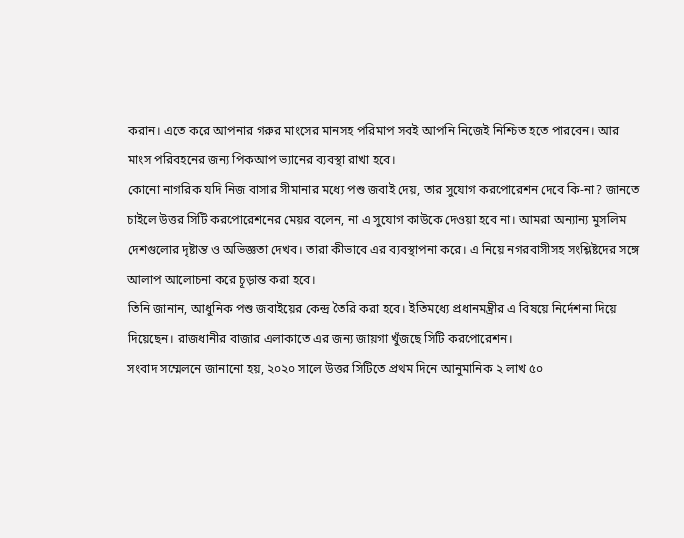করান। এতে করে আপনার গরুর মাংসের মানসহ পরিমাপ সবই আপনি নিজেই নিশ্চিত হতে পারবেন। আর মাংস পরিবহনের জন্য পিকআপ ভ্যানের ব্যবস্থা রাখা হবে।
কোনো নাগরিক যদি নিজ বাসার সীমানার মধ্যে পশু জবাই দেয়, তার সুযোগ করপোরেশন দেবে কি-না? জানতে চাইলে উত্তর সিটি করপোরেশনের মেয়র বলেন, না এ সুযোগ কাউকে দেওয়া হবে না। আমরা অন্যান্য মুসলিম দেশগুলোর দৃষ্টান্ত ও অভিজ্ঞতা দেখব। তারা কীভাবে এর ব্যবস্থাপনা করে। এ নিয়ে নগরবাসীসহ সংশ্লিষ্টদের সঙ্গে আলাপ আলোচনা করে চূড়ান্ত করা হবে।
তিনি জানান, আধুনিক পশু জবাইয়ের কেন্দ্র তৈরি করা হবে। ইতিমধ্যে প্রধানমন্ত্রীর এ বিষয়ে নির্দেশনা দিয়ে দিয়েছেন। রাজধানীর বাজার এলাকাতে এর জন্য জায়গা খুঁজছে সিটি করপোরেশন।
সংবাদ সম্মেলনে জানানো হয়, ২০২০ সালে উত্তর সিটিতে প্রথম দিনে আনুমানিক ২ লাখ ৫০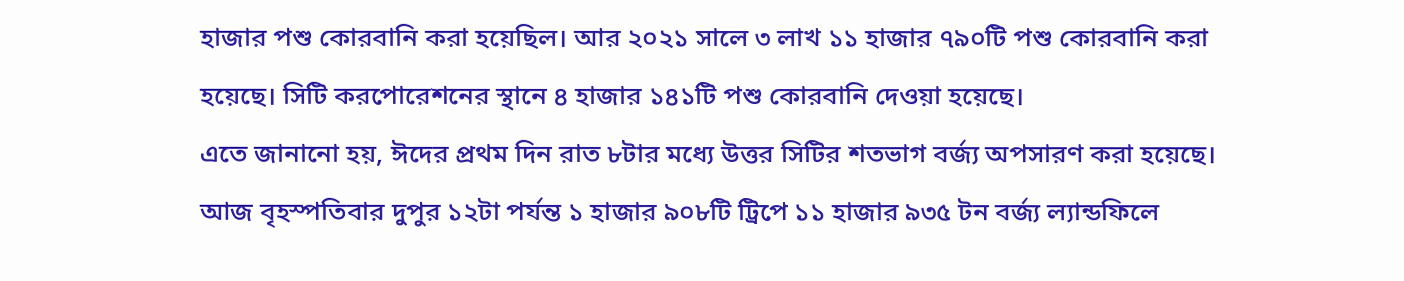হাজার পশু কোরবানি করা হয়েছিল। আর ২০২১ সালে ৩ লাখ ১১ হাজার ৭৯০টি পশু কোরবানি করা হয়েছে। সিটি করপোরেশনের স্থানে ৪ হাজার ১৪১টি পশু কোরবানি দেওয়া হয়েছে।
এতে জানানো হয়, ঈদের প্রথম দিন রাত ৮টার মধ্যে উত্তর সিটির শতভাগ বর্জ্য অপসারণ করা হয়েছে। আজ বৃহস্পতিবার দুপুর ১২টা পর্যন্ত ১ হাজার ৯০৮টি ট্রিপে ১১ হাজার ৯৩৫ টন বর্জ্য ল্যান্ডফিলে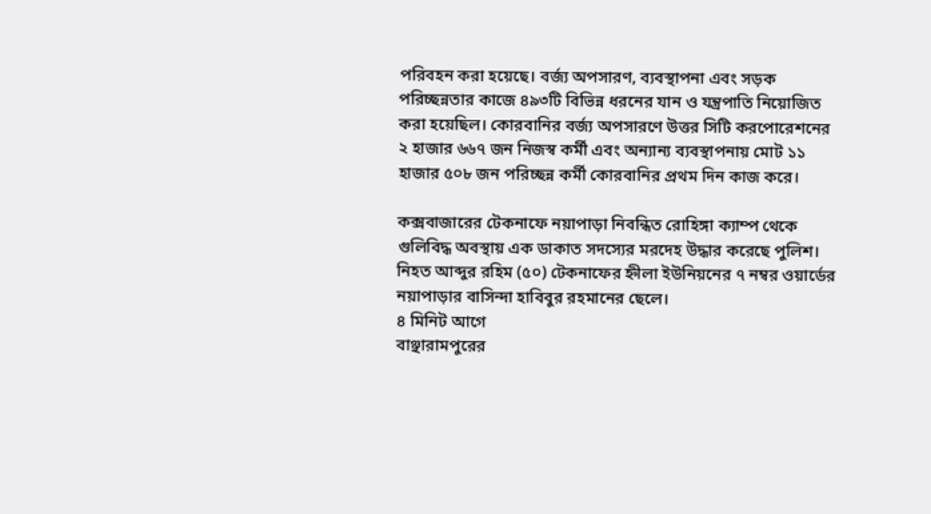পরিবহন করা হয়েছে। বর্জ্য অপসারণ, ব্যবস্থাপনা এবং সড়ক পরিচ্ছন্নতার কাজে ৪৯৩টি বিভিন্ন ধরনের যান ও যন্ত্রপাতি নিয়োজিত করা হয়েছিল। কোরবানির বর্জ্য অপসারণে উত্তর সিটি করপোরেশনের ২ হাজার ৬৬৭ জন নিজস্ব কর্মী এবং অন্যান্য ব্যবস্থাপনায় মোট ১১ হাজার ৫০৮ জন পরিচ্ছন্ন কর্মী কোরবানির প্রথম দিন কাজ করে।

কক্সবাজারের টেকনাফে নয়াপাড়া নিবন্ধিত রোহিঙ্গা ক্যাম্প থেকে গুলিবিদ্ধ অবস্থায় এক ডাকাত সদস্যের মরদেহ উদ্ধার করেছে পুলিশ। নিহত আব্দুর রহিম (৫০) টেকনাফের হ্নীলা ইউনিয়নের ৭ নম্বর ওয়ার্ডের নয়াপাড়ার বাসিন্দা হাবিবুর রহমানের ছেলে।
৪ মিনিট আগে
বাঞ্ছারামপুরের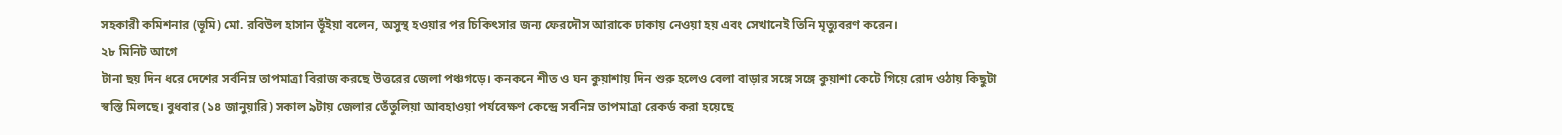সহকারী কমিশনার (ভূমি) মো. রবিউল হাসান ভূঁইয়া বলেন, অসুস্থ হওয়ার পর চিকিৎসার জন্য ফেরদৌস আরাকে ঢাকায় নেওয়া হয় এবং সেখানেই তিনি মৃত্যুবরণ করেন।
২৮ মিনিট আগে
টানা ছয় দিন ধরে দেশের সর্বনিম্ন তাপমাত্রা বিরাজ করছে উত্তরের জেলা পঞ্চগড়ে। কনকনে শীত ও ঘন কুয়াশায় দিন শুরু হলেও বেলা বাড়ার সঙ্গে সঙ্গে কুয়াশা কেটে গিয়ে রোদ ওঠায় কিছুটা স্বস্তি মিলছে। বুধবার (১৪ জানুয়ারি) সকাল ৯টায় জেলার তেঁতুলিয়া আবহাওয়া পর্যবেক্ষণ কেন্দ্রে সর্বনিম্ন তাপমাত্রা রেকর্ড করা হয়েছে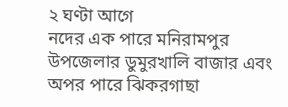২ ঘণ্টা আগে
নদের এক পারে মনিরামপুর উপজেলার ডুমুরখালি বাজার এবং অপর পারে ঝিকরগাছা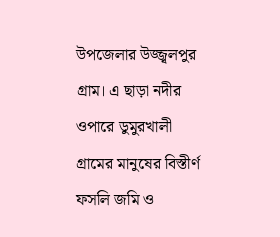উপজেলার উজ্জ্বলপুর গ্রাম। এ ছাড়া নদীর ওপারে ডুমুরখালী গ্রামের মানুষের বিস্তীর্ণ ফসলি জমি ও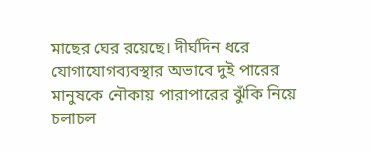মাছের ঘের রয়েছে। দীর্ঘদিন ধরে যোগাযোগব্যবস্থার অভাবে দুই পারের মানুষকে নৌকায় পারাপারের ঝুঁকি নিয়ে চলাচল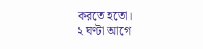করতে হতো।
২ ঘণ্টা আগে